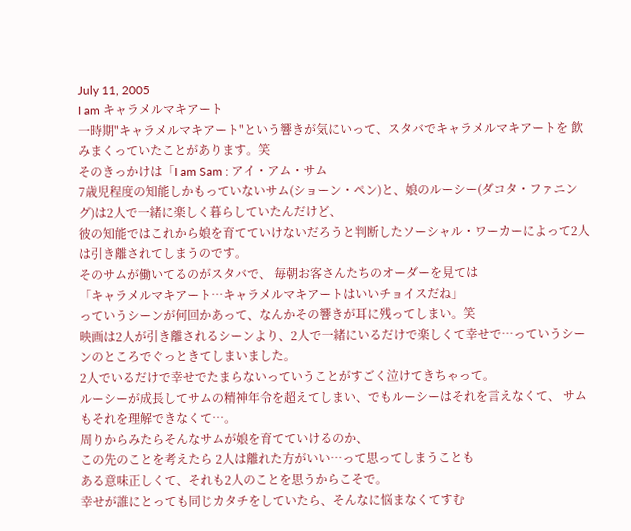July 11, 2005
I am キャラメルマキアート
一時期"キャラメルマキアート"という響きが気にいって、スタバでキャラメルマキアートを 飲みまくっていたことがあります。笑
そのきっかけは「I am Sam : アイ・アム・サム
7歳児程度の知能しかもっていないサム(ショーン・ペン)と、娘のルーシー(ダコタ・ファニング)は2人で一緒に楽しく暮らしていたんだけど、
彼の知能ではこれから娘を育てていけないだろうと判断したソーシャル・ワーカーによって2人は引き離されてしまうのです。
そのサムが働いてるのがスタバで、 毎朝お客さんたちのオーダーを見ては
「キャラメルマキアート…キャラメルマキアートはいいチョイスだね」
っていうシーンが何回かあって、なんかその響きが耳に残ってしまい。笑
映画は2人が引き離されるシーンより、2人で一緒にいるだけで楽しくて幸せで…っていうシーンのところでぐっときてしまいました。
2人でいるだけで幸せでたまらないっていうことがすごく泣けてきちゃって。
ルーシーが成長してサムの精神年令を超えてしまい、でもルーシーはそれを言えなくて、 サムもそれを理解できなくて…。
周りからみたらそんなサムが娘を育てていけるのか、
この先のことを考えたら 2人は離れた方がいい…って思ってしまうことも
ある意味正しくて、それも2人のことを思うからこそで。
幸せが誰にとっても同じカタチをしていたら、そんなに悩まなくてすむ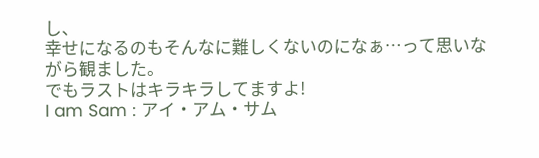し、
幸せになるのもそんなに難しくないのになぁ…って思いながら観ました。
でもラストはキラキラしてますよ!
I am Sam : アイ・アム・サム